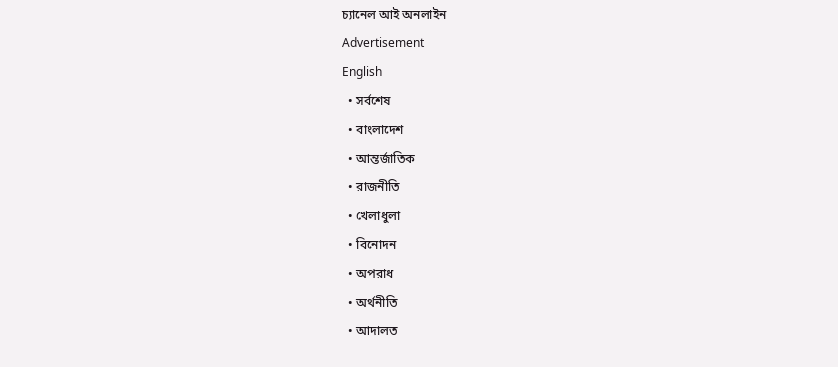চ্যানেল আই অনলাইন
Advertisement
English
  • সর্বশেষ
  • বাংলাদেশ
  • আন্তর্জাতিক
  • রাজনীতি
  • খেলাধুলা
  • বিনোদন
  • অপরাধ
  • অর্থনীতি
  • আদালত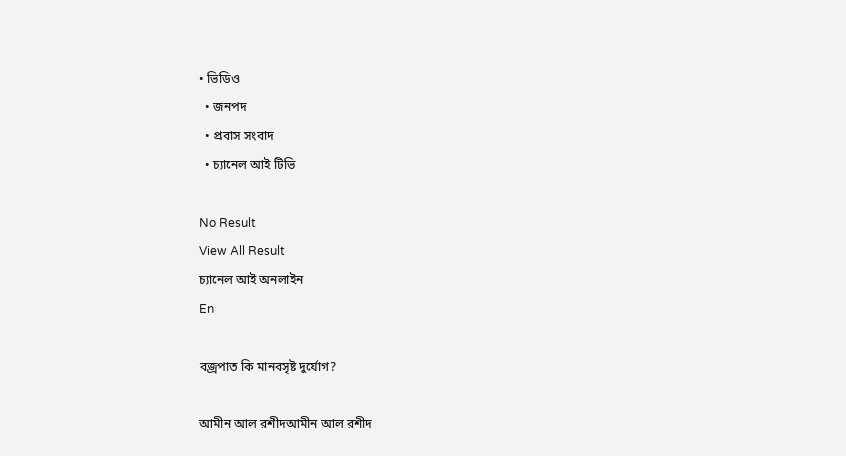• ভিডিও
  • জনপদ
  • প্রবাস সংবাদ
  • চ্যানেল আই টিভি

No Result
View All Result
চ্যানেল আই অনলাইন
En

বজ্রপাত কি মানবসৃষ্ট দুর্যোগ?

আমীন আল রশীদআমীন আল রশীদ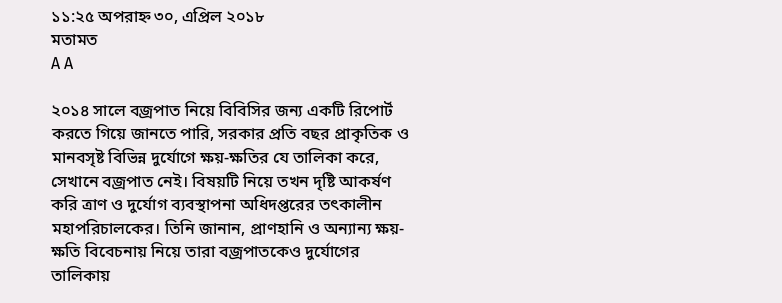১১:২৫ অপরাহ্ন ৩০, এপ্রিল ২০১৮
মতামত
A A

২০১৪ সালে বজ্রপাত নিয়ে বিবিসির জন্য একটি রিপোর্ট করতে গিয়ে জানতে পারি, সরকার প্রতি বছর প্রাকৃতিক ও মানবসৃষ্ট বিভিন্ন দুর্যোগে ক্ষয়-ক্ষতির যে তালিকা করে, সেখানে বজ্রপাত নেই। বিষয়টি নিয়ে তখন দৃষ্টি আকর্ষণ করি ত্রাণ ও দুর্যোগ ব্যবস্থাপনা অধিদপ্তরের তৎকালীন মহাপরিচালকের। তিনি জানান, প্রাণহানি ও অন্যান্য ক্ষয়-ক্ষতি বিবেচনায় নিয়ে তারা বজ্রপাতকেও দুর্যোগের তালিকায়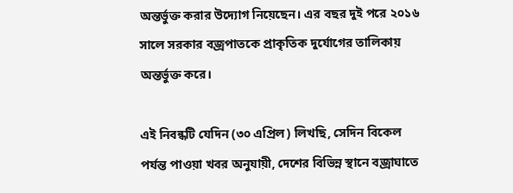অন্তর্ভুক্ত করার উদ্যোগ নিয়েছেন। এর বছর দুই পরে ২০১৬ সালে সরকার বজ্রপাতকে প্রাকৃতিক দুর্যোগের তালিকায় অন্তর্ভুক্ত করে।

এই নিবন্ধটি যেদিন (৩০ এপ্রিল) লিখছি, সেদিন বিকেল পর্য‌ন্ত পাওয়া খবর অনুযায়ী, দেশের বিভিন্ন স্থানে বজ্রাঘাতে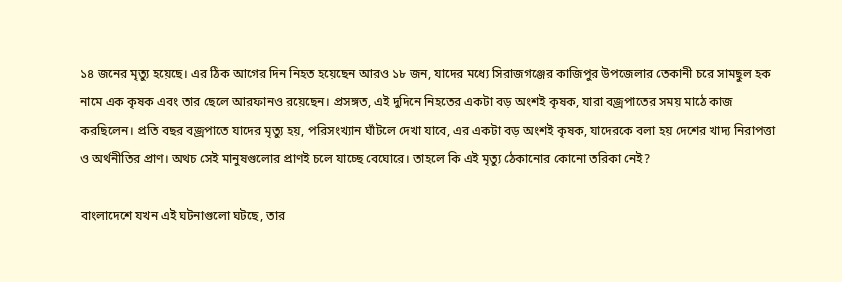১৪ জনের মৃত্যু হয়েছে। এর ঠিক আগের দিন নিহত হয়েছেন আরও ১৮ জন, যাদের মধ্যে সিরাজগঞ্জের কাজিপুর উপজেলার তেকানী চরে সামছুল হক নামে এক কৃষক এবং তার ছেলে আরফানও রয়েছেন। প্রসঙ্গত, এই দুদিনে নিহতের একটা বড় অংশই কৃষক, যারা বজ্রপাতের সময় মাঠে কাজ করছিলেন। প্রতি বছর বজ্রপাতে যাদের মৃত্যু হয়, পরিসংখ্যান ঘাঁটলে দেখা যাবে, এর একটা বড় অংশই কৃষক, যাদেরকে বলা হয় দেশের খাদ্য নিরাপত্তা ও অর্থনীতির প্রাণ। অথচ সেই মানুষগুলোর প্রাণই চলে যাচ্ছে বেঘোরে। তাহলে কি এই মৃত্যু ঠেকানোর কোনো তরিকা নেই?

বাংলাদেশে যখন এই ঘটনাগুলো ঘটছে, তার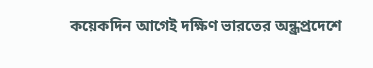কয়েকদিন আগেই দক্ষিণ ভারতের অন্ধ্রপ্রদেশে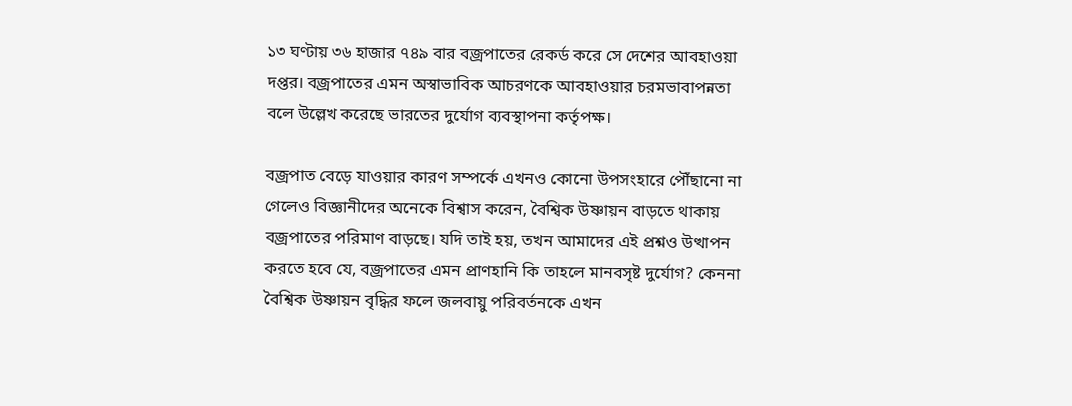১৩ ঘণ্টায় ৩৬ হাজার ৭৪৯ বার বজ্রপাতের রেকর্ড করে সে দেশের আবহাওয়া দপ্তর। বজ্রপাতের এমন অস্বাভাবিক আচরণকে আবহাওয়ার চরমভাবাপন্নতা বলে উল্লেখ করেছে ভারতের দুর্যোগ ব্যবস্থাপনা কর্তৃপক্ষ।

বজ্রপাত বেড়ে যাওয়ার কারণ সম্পর্কে এখনও কোনো উপসংহারে পৌঁছানো না গেলেও বিজ্ঞানীদের অনেকে বিশ্বাস করেন, বৈশ্বিক উষ্ণায়ন বাড়তে থাকায় বজ্রপাতের পরিমাণ বাড়ছে। যদি তাই হয়, তখন আমাদের এই প্রশ্নও উত্থাপন করতে হবে যে, বজ্রপাতের এমন প্রাণহানি কি তাহলে মানবসৃষ্ট দুর্যোগ? কেননা বৈশ্বিক উষ্ণায়ন বৃদ্ধির ফলে জলবায়ু পরিবর্তনকে এখন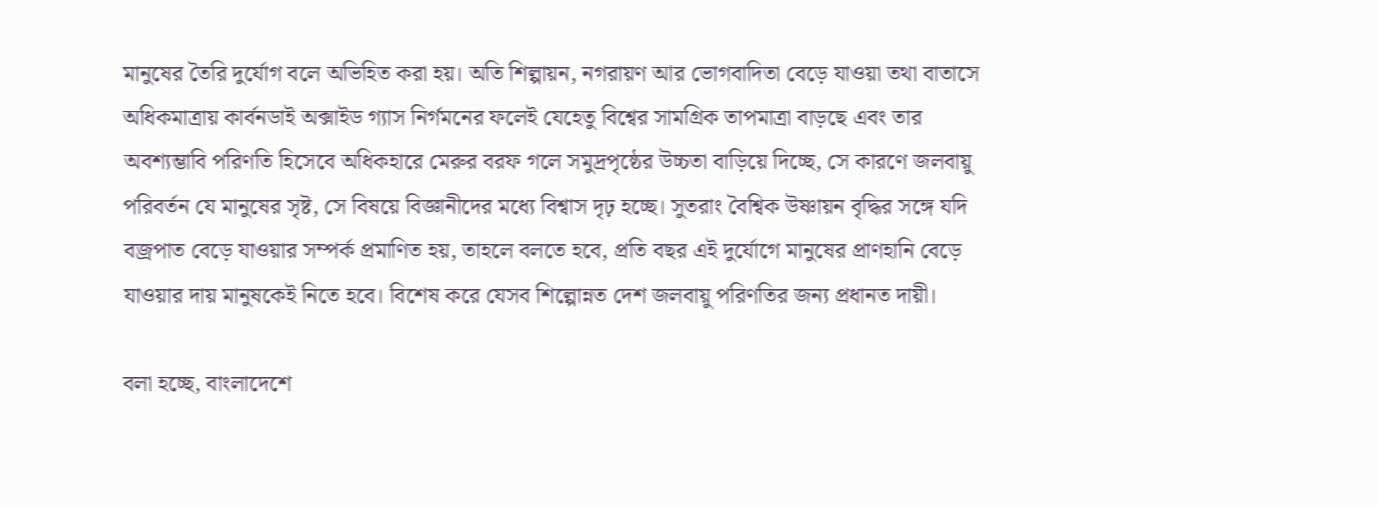মানুষের তৈরি দুর্যোগ বলে অভিহিত করা হয়। অতি শিল্পায়ন, নগরায়ণ আর ভোগবাদিতা বেড়ে যাওয়া তথা বাতাসে অধিকমাত্রায় কার্বনডাই অক্সাইড গ্যাস নির্গমনের ফলেই যেহেতু বিশ্বের সামগ্রিক তাপমাত্রা বাড়ছে এবং তার অবশ্যম্ভাবি পরিণতি হিসেবে অধিকহারে মেরুর বরফ গলে সমুদ্রপৃষ্ঠের উচ্চতা বাড়িয়ে দিচ্ছে, সে কারণে জলবায়ু পরিবর্তন যে মানুষের সৃষ্ট, সে বিষয়ে বিজ্ঞানীদের মধ্যে বিশ্বাস দৃঢ় হচ্ছে। সুতরাং বৈশ্বিক উষ্ণায়ন বৃদ্ধির সঙ্গে যদি বজ্রপাত বেড়ে যাওয়ার সম্পর্ক প্রমাণিত হয়, তাহলে বলতে হবে, প্রতি বছর এই দুর্যোগে মানুষের প্রাণহানি বেড়ে যাওয়ার দায় মানুষকেই নিতে হবে। বিশেষ করে যেসব শিল্পোন্নত দেশ জলবায়ু পরিণতির জন্য প্রধানত দায়ী।

বলা হচ্ছে, বাংলাদেশে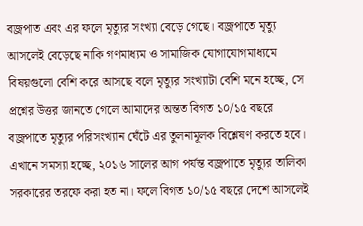বজ্রপাত এবং এর ফলে মৃত্যুর সংখ্যা বেড়ে গেছে। বজ্রপাতে মৃত্যু আসলেই বেড়েছে নাকি গণমাধ্যম ও সামাজিক যোগাযোগমাধ্যমে বিষয়গুলো বেশি করে আসছে বলে মৃত্যুর সংখ্যাটা বেশি মনে হচ্ছে, সে প্রশ্নের উত্তর জানতে গেলে আমাদের অন্তত বিগত ১০/১৫ বছরে বজ্রপাতে মৃত্যুর পরিসংখ্যান ঘেঁটে এর তুলনামূলক বিশ্লেষণ করতে হবে। এখানে সমস্যা হচ্ছে, ২০১৬ সালের আগ পর্য‌ন্ত বজ্রপাতে মৃত্যুর তালিকা সরকারের তরফে করা হত না। ফলে বিগত ১০/১৫ বছরে দেশে আসলেই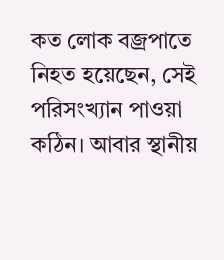কত লোক বজ্রপাতে নিহত হয়েছেন, সেই পরিসংখ্যান পাওয়া কঠিন। আবার স্থানীয়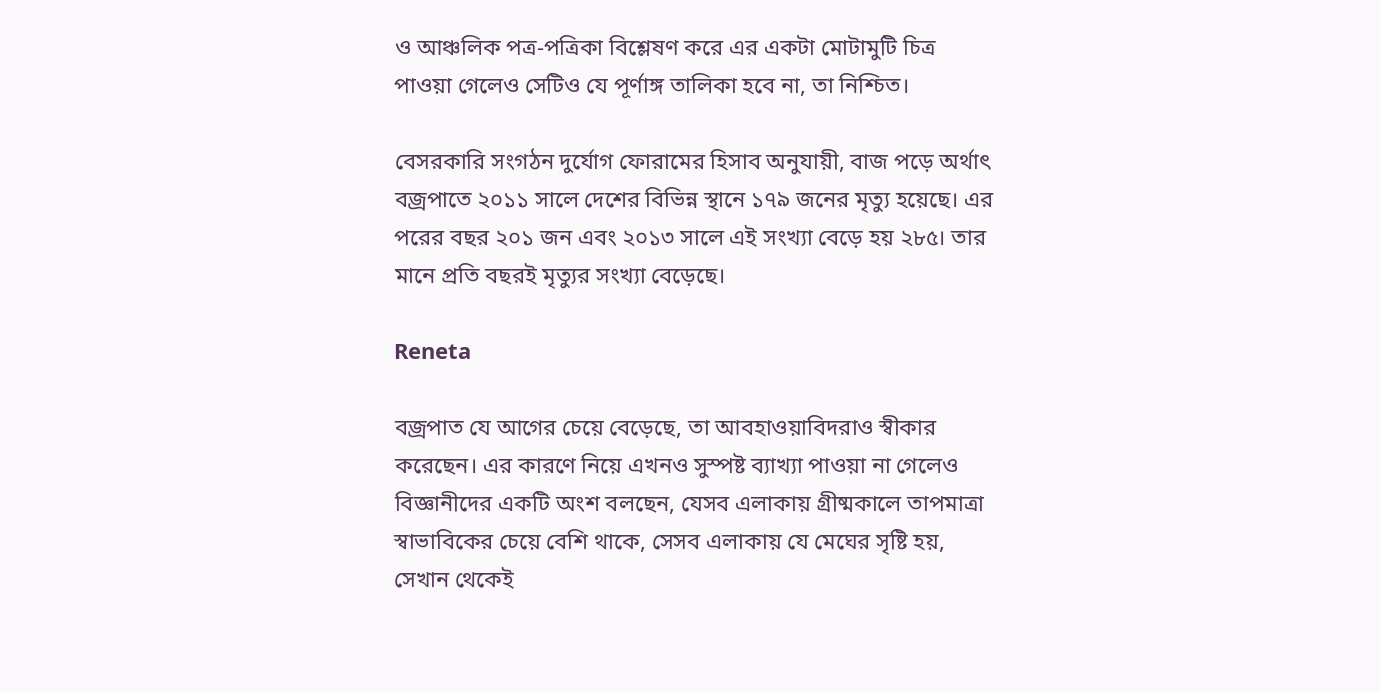ও আঞ্চলিক পত্র-পত্রিকা বিশ্লেষণ করে এর একটা মোটামুটি চিত্র পাওয়া গেলেও সেটিও যে পূর্ণাঙ্গ তালিকা হবে না, তা নিশ্চিত।

বেসরকারি সংগঠন দুর্যোগ ফোরামের হিসাব অনুযায়ী, বাজ পড়ে অর্থাৎ বজ্রপাতে ২০১১ সালে দেশের বিভিন্ন স্থানে ১৭৯ জনের মৃত্যু হয়েছে। এর পরের বছর ২০১ জন এবং ২০১৩ সালে এই সংখ্যা বেড়ে হয় ২৮৫। তার মানে প্রতি বছরই মৃত্যুর সংখ্যা বেড়েছে।

Reneta

বজ্রপাত যে আগের চেয়ে বেড়েছে, তা আবহাওয়াবিদরাও স্বীকার করেছেন। এর কারণে নিয়ে এখনও সুস্পষ্ট ব্যাখ্যা পাওয়া না গেলেও বিজ্ঞানীদের একটি অংশ বলছেন, যেসব এলাকায় গ্রীষ্মকালে তাপমাত্রা স্বাভাবিকের চেয়ে বেশি থাকে, সেসব এলাকায় যে মেঘের সৃষ্টি হয়, সেখান থেকেই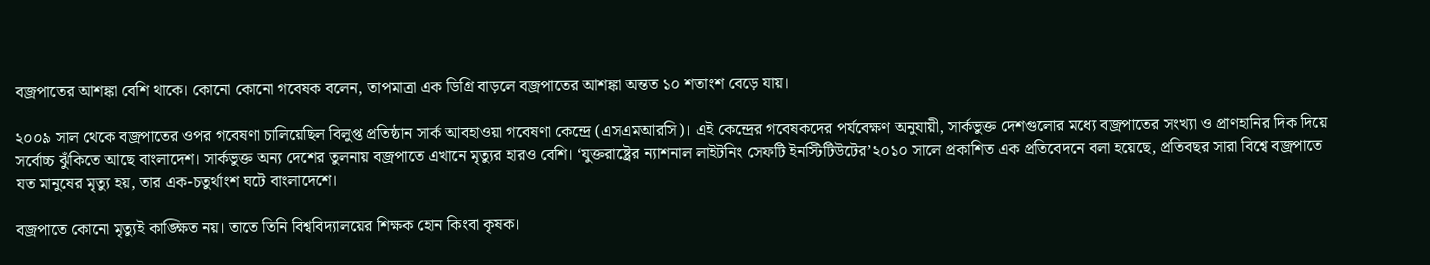বজ্রপাতের আশঙ্কা বেশি থাকে। কোনো কোনো গবেষক বলেন, তাপমাত্রা এক ডিগ্রি বাড়লে বজ্রপাতের আশঙ্কা অন্তত ১০ শতাংশ বেড়ে যায়।

২০০৯ সাল থেকে বজ্রপাতের ওপর গবেষণা চালিয়েছিল বিলুপ্ত প্রতিষ্ঠান সার্ক আবহাওয়া গবেষণা কেন্দ্রে (এসএমআরসি)। এই কেন্দ্রের গবেষকদের পর্যবেক্ষণ অনুযায়ী, সার্কভুক্ত দেশগুলোর মধ্যে বজ্রপাতের সংখ্যা ও প্রাণহানির দিক দিয়ে সর্বোচ্চ ঝুঁকিতে আছে বাংলাদেশ। সার্কভুক্ত অন্য দেশের তুলনায় বজ্রপাতে এখানে মৃত্যুর হারও বেশি। ‘যুক্তরাষ্ট্রের ন্যাশনাল লাইটনিং সেফটি ইনস্টিটিউটের’২০১০ সালে প্রকাশিত এক প্রতিবেদনে বলা হয়েছে, প্রতিবছর সারা বিশ্বে বজ্রপাতে যত মানুষের মৃত্যু হয়, তার এক-চতুর্থাংশ ঘটে বাংলাদেশে।

বজ্রপাতে কোনো মৃত্যুই কাঙ্ক্ষিত নয়। তাতে তিনি বিশ্ববিদ্যালয়ের শিক্ষক হোন কিংবা কৃষক।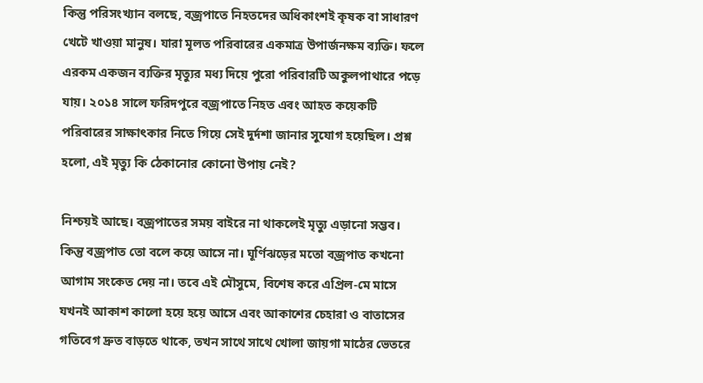কিন্তু পরিসংখ্যান বলছে, বজ্রপাতে নিহতদের অধিকাংশই কৃষক বা সাধারণ খেটে খাওয়া মানুষ। যারা মূলত পরিবারের একমাত্র উপার্জনক্ষম ব্যক্তি। ফলে এরকম একজন ব্যক্তির মৃত্যুর মধ্য দিয়ে পুরো পরিবারটি অকুলপাথারে পড়ে যায়। ২০১৪ সালে ফরিদপুরে বজ্রপাতে নিহত এবং আহত কয়েকটি পরিবারের সাক্ষাৎকার নিতে গিয়ে সেই দুর্দশা জানার সুযোগ হয়েছিল। প্রশ্ন হলো, এই মৃত্যু কি ঠেকানোর কোনো উপায় নেই?

নিশ্চয়ই আছে। বজ্রপাতের সময় বাইরে না থাকলেই মৃত্যু এড়ানো সম্ভব। কিন্তু বজ্রপাত তো বলে কয়ে আসে না। ঘূর্ণিঝড়ের মতো বজ্রপাত কখনো আগাম সংকেত দেয় না। তবে এই মৌসুমে, বিশেষ করে এপ্রিল-মে মাসে যখনই আকাশ কালো হয়ে হয়ে আসে এবং আকাশের চেহারা ও বাতাসের গতিবেগ দ্রুত বাড়তে থাকে, তখন সাথে সাথে খোলা জায়গা মাঠের ভেতরে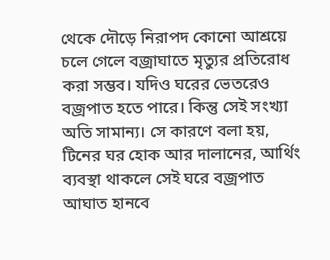থেকে দৌড়ে নিরাপদ কোনো আশ্রয়ে চলে গেলে বজ্রাঘাতে মৃত্যুর প্রতিরোধ করা সম্ভব। যদিও ঘরের ভেতরেও বজ্রপাত হতে পারে। কিন্তু সেই সংখ্যা অতি সামান্য। সে কারণে বলা হয়, টিনের ঘর হোক আর দালানের, আর্থিং ব্যবস্থা থাকলে সেই ঘরে বজ্রপাত আঘাত হানবে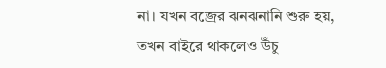না। যখন বজ্রের ঝনঝনানি শুরু হয়, তখন বাইরে থাকলেও উঁচু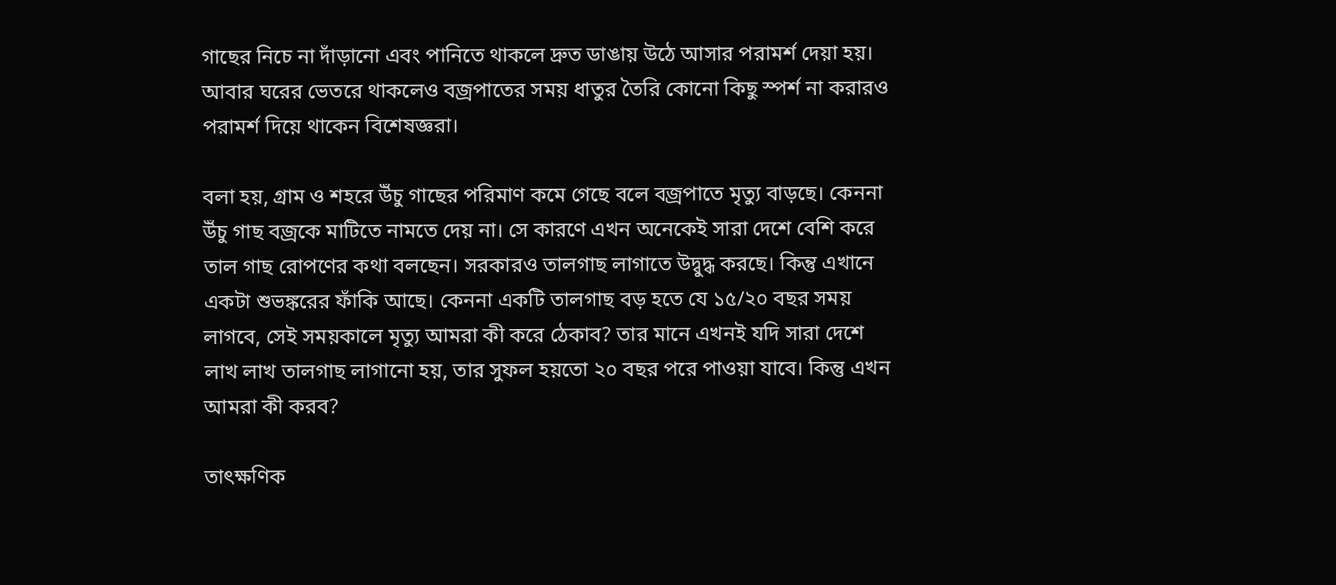গাছের নিচে না দাঁড়ানো এবং পানিতে থাকলে দ্রুত ডাঙায় উঠে আসার পরামর্শ দেয়া হয়। আবার ঘরের ভেতরে থাকলেও বজ্রপাতের সময় ধাতুর তৈরি কোনো কিছু স্পর্শ না করারও পরামর্শ দিয়ে থাকেন বিশেষজ্ঞরা।

বলা হয়, গ্রাম ও শহরে উঁচু গাছের পরিমাণ কমে গেছে বলে বজ্রপাতে মৃত্যু বাড়ছে। কেননা উঁচু গাছ বজ্রকে মাটিতে নামতে দেয় না। সে কারণে এখন অনেকেই সারা দেশে বেশি করে তাল গাছ রোপণের কথা বলছেন। সরকারও তালগাছ লাগাতে উদ্বুদ্ধ করছে। কিন্তু এখানে একটা শুভঙ্করের ফাঁকি আছে। কেননা একটি তালগাছ বড় হতে যে ১৫/২০ বছর সময় লাগবে, সেই সময়কালে মৃত্যু আমরা কী করে ঠেকাব? তার মানে এখনই যদি সারা দেশে লাখ লাখ তালগাছ লাগানো হয়, তার সুফল হয়তো ২০ বছর পরে পাওয়া যাবে। কিন্তু এখন আমরা কী করব?

তাৎক্ষণিক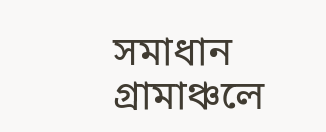সমাধান গ্রামাঞ্চলে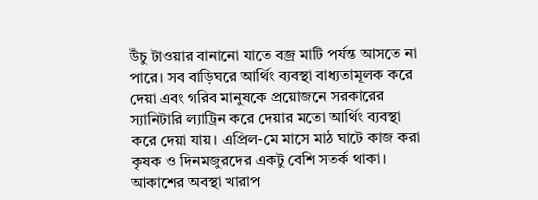উঁচু টাওয়ার বানানো যাতে বজ্র মাটি পর্য‌ন্ত আসতে না পারে। সব বাড়িঘরে আর্থিং ব্যবস্থা বাধ্যতামূলক করে দেয়া এবং গরিব মানুষকে প্রয়োজনে সরকারের স্যানিটারি ল্যাট্রিন করে দেয়ার মতো আর্থিং ব্যবস্থা করে দেয়া যায়। এপ্রিল-মে মাসে মাঠ ঘাটে কাজ করা কৃষক ও দিনমজুরদের একটু বেশি সতর্ক থাকা। আকাশের অবস্থা খারাপ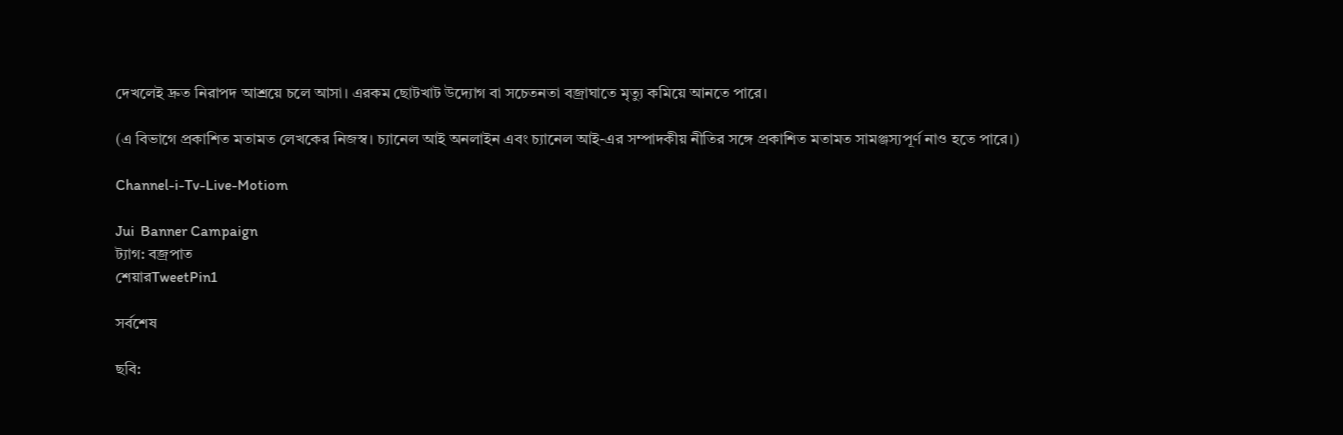দেখলেই দ্রুত নিরাপদ আশ্রয়ে চলে আসা। এরকম ছোটখাট উদ্যোগ বা সচেতনতা বজ্রাঘাতে মৃত্যু কমিয়ে আনতে পারে।

(এ বিভাগে প্রকাশিত মতামত লেখকের নিজস্ব। চ্যানেল আই অনলাইন এবং চ্যানেল আই-এর সম্পাদকীয় নীতির সঙ্গে প্রকাশিত মতামত সামঞ্জস্যপূর্ণ নাও হতে পারে।)

Channel-i-Tv-Live-Motiom

Jui  Banner Campaign
ট্যাগ: বজ্রপাত
শেয়ারTweetPin1

সর্বশেষ

ছবি: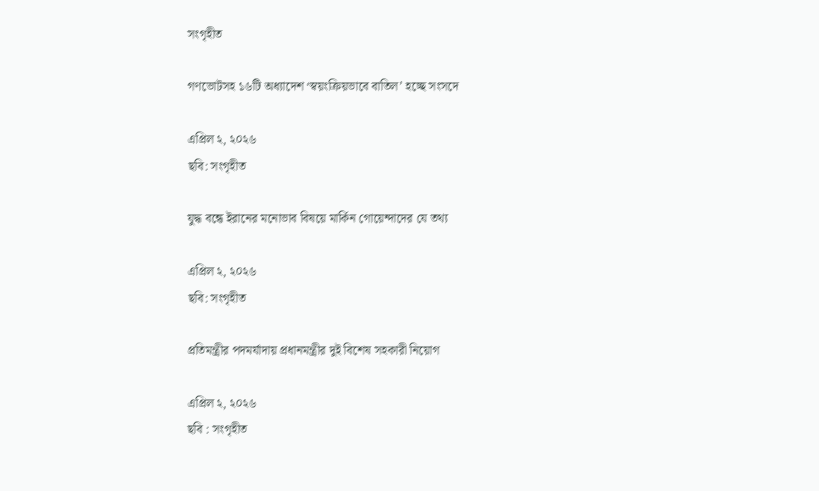সংগৃহীত

গণভোটসহ ১৬টি অধ্যাদেশ ‘স্বয়ংক্রিয়ভাবে বাতিল’ হচ্ছে সংসদে

এপ্রিল ২, ২০২৬
ছবি: সংগৃহীত

যুদ্ধ বন্ধে ইরানের মনোভাব বিষয়ে মার্কিন গোয়েন্দাদের যে তথ্য

এপ্রিল ২, ২০২৬
ছবি: সংগৃহীত

প্রতিমন্ত্রীর পদমর্যাদায় প্রধানমন্ত্রীর দুই বিশেষ সহকারী নিয়োগ

এপ্রিল ২, ২০২৬
ছবি : সংগৃহীত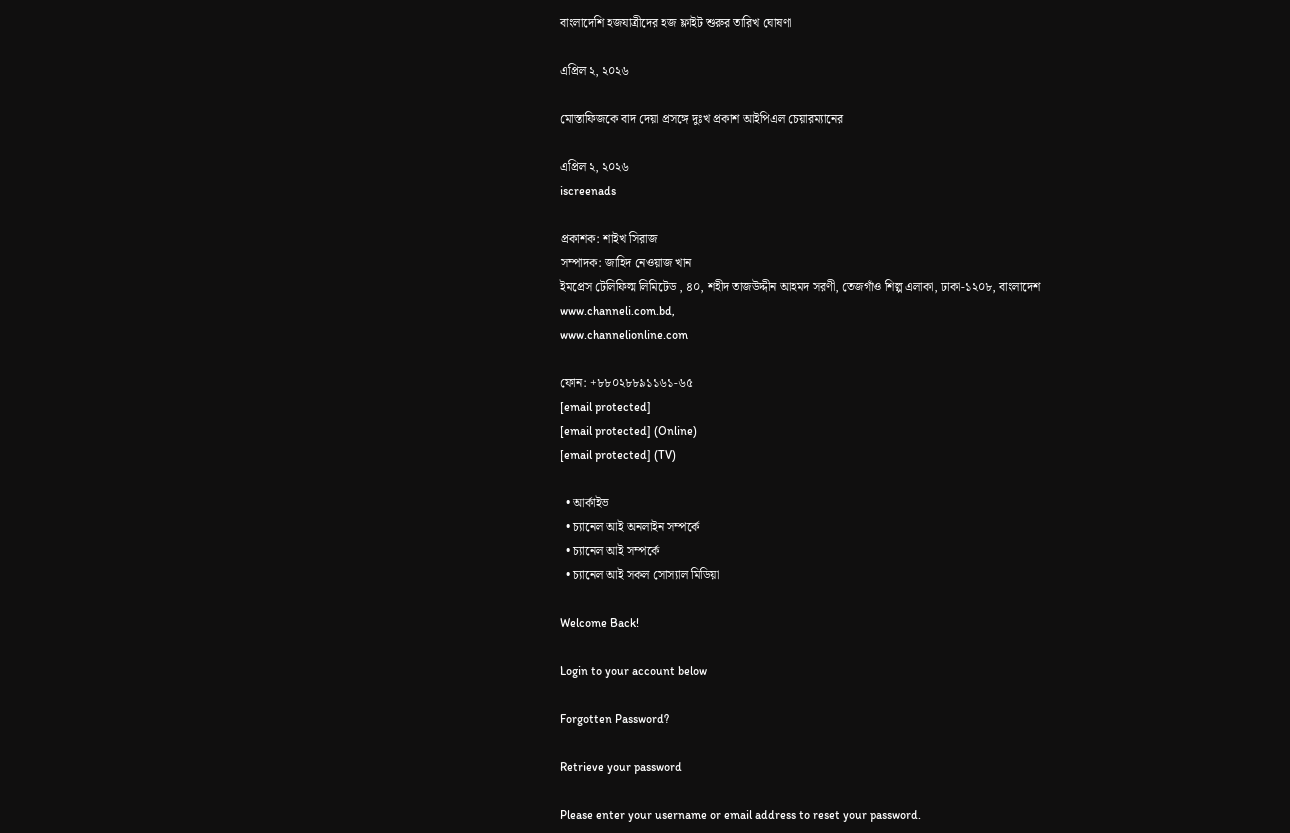বাংলাদেশি হজযাত্রীদের হজ ফ্লাইট শুরুর তারিখ ঘোষণা

এপ্রিল ২, ২০২৬

মোস্তাফিজকে বাদ দেয়া প্রসঙ্গে দুঃখ প্রকাশ আইপিএল চেয়ারম্যানের

এপ্রিল ২, ২০২৬
iscreenads

প্রকাশক: শাইখ সিরাজ
সম্পাদক: জাহিদ নেওয়াজ খান
ইমপ্রেস টেলিফিল্ম লিমিটেড , ৪০, শহীদ তাজউদ্দীন আহমদ সরণী, তেজগাঁও শিল্প এলাকা, ঢাকা-১২০৮, বাংলাদেশ
www.channeli.com.bd,
www.channelionline.com

ফোন: +৮৮০২৮৮৯১১৬১-৬৫
[email protected]
[email protected] (Online)
[email protected] (TV)

  • আর্কাইভ
  • চ্যানেল আই অনলাইন সম্পর্কে
  • চ্যানেল আই সম্পর্কে
  • চ্যানেল আই সকল সোস্যাল মিডিয়া

Welcome Back!

Login to your account below

Forgotten Password?

Retrieve your password

Please enter your username or email address to reset your password.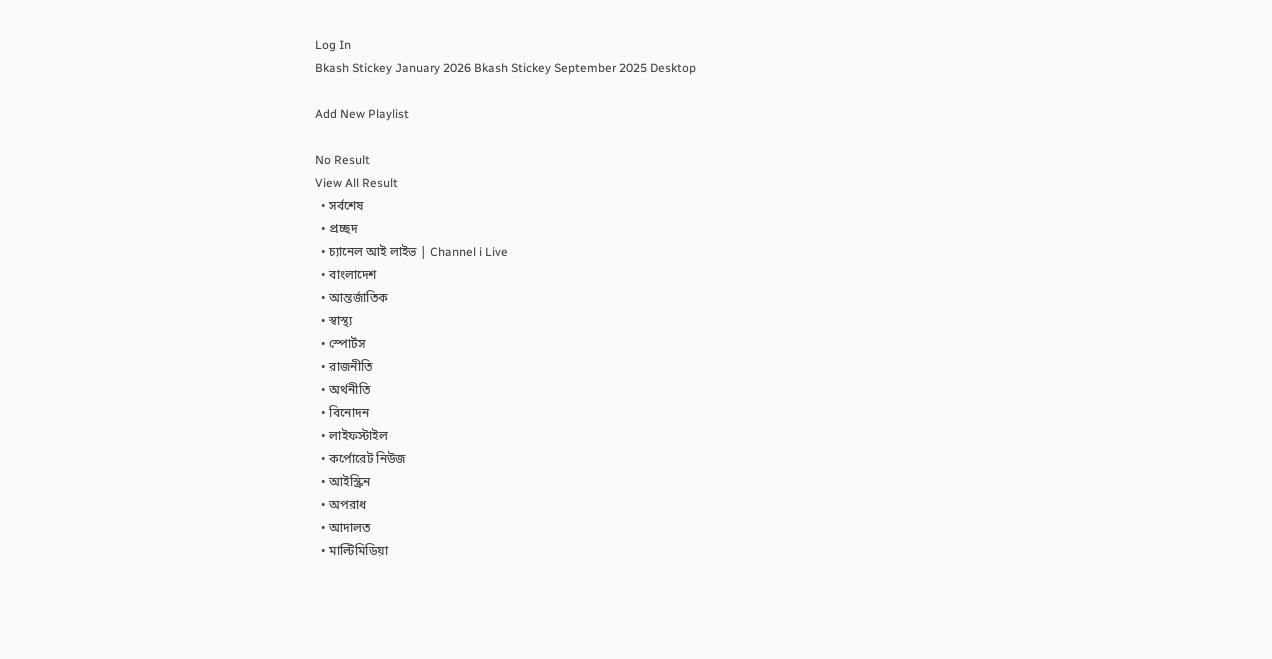Log In
Bkash Stickey January 2026 Bkash Stickey September 2025 Desktop

Add New Playlist

No Result
View All Result
  • সর্বশেষ
  • প্রচ্ছদ
  • চ্যানেল আই লাইভ | Channel i Live
  • বাংলাদেশ
  • আন্তর্জাতিক
  • স্বাস্থ্য
  • স্পোর্টস
  • রাজনীতি
  • অর্থনীতি
  • বিনোদন
  • লাইফস্টাইল
  • কর্পোরেট নিউজ
  • আইস্ক্রিন
  • অপরাধ
  • আদালত
  • মাল্টিমিডিয়া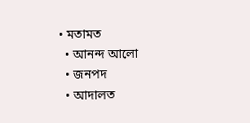• মতামত
  • আনন্দ আলো
  • জনপদ
  • আদালত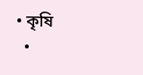• কৃষি
  •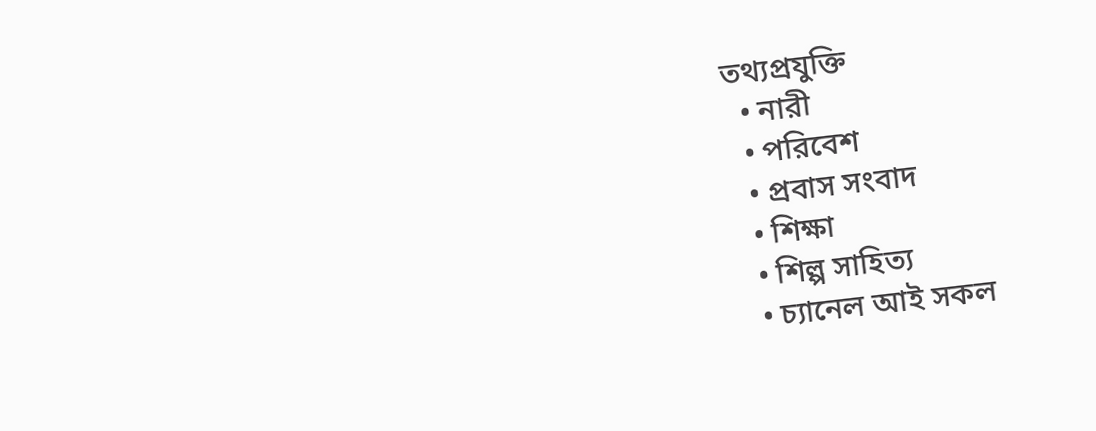তথ্যপ্রযুক্তি
  • নারী
  • পরিবেশ
  • প্রবাস সংবাদ
  • শিক্ষা
  • শিল্প সাহিত্য
  • চ্যানেল আই সকল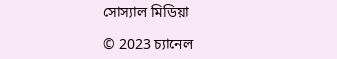সোস্যাল মিডিয়া

© 2023 চ্যানেল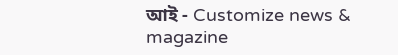আই - Customize news & magazine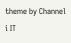theme by Channel i IT